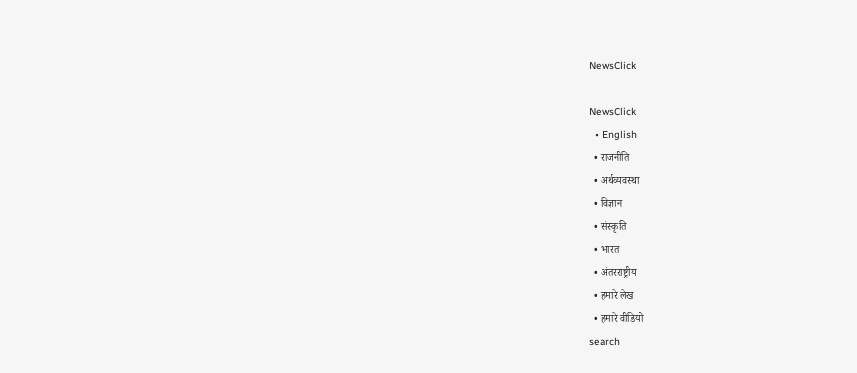NewsClick

NewsClick
  • English
  • राजनीति
  • अर्थव्यवस्था
  • विज्ञान
  • संस्कृति
  • भारत
  • अंतरराष्ट्रीय
  • हमारे लेख
  • हमारे वीडियो
search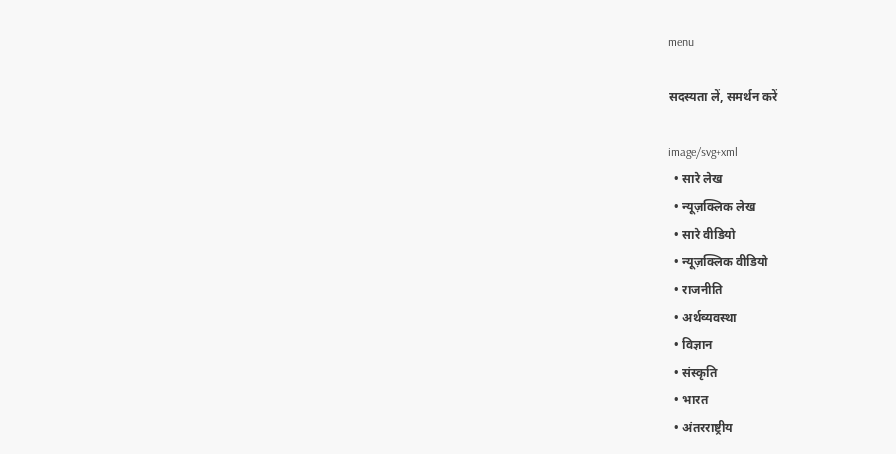menu

सदस्यता लें, समर्थन करें

image/svg+xml
  • सारे लेख
  • न्यूज़क्लिक लेख
  • सारे वीडियो
  • न्यूज़क्लिक वीडियो
  • राजनीति
  • अर्थव्यवस्था
  • विज्ञान
  • संस्कृति
  • भारत
  • अंतरराष्ट्रीय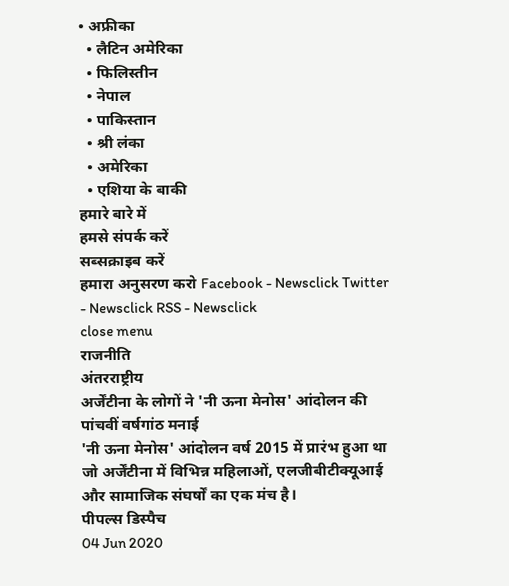• अफ्रीका
  • लैटिन अमेरिका
  • फिलिस्तीन
  • नेपाल
  • पाकिस्तान
  • श्री लंका
  • अमेरिका
  • एशिया के बाकी
हमारे बारे में
हमसे संपर्क करें
सब्सक्राइब करें
हमारा अनुसरण करो Facebook - Newsclick Twitter - Newsclick RSS - Newsclick
close menu
राजनीति
अंतरराष्ट्रीय
अर्जेंटीना के लोगों ने 'नी ऊना मेनोस' आंदोलन की पांचवीं वर्षगांठ मनाई
'नी ऊना मेनोस' आंदोलन वर्ष 2015 में प्रारंभ हुआ था जो अर्जेंटीना में विभिन्न महिलाओं, एलजीबीटीक्यूआई और सामाजिक संघर्षों का एक मंच है।
पीपल्स डिस्पैच
04 Jun 2020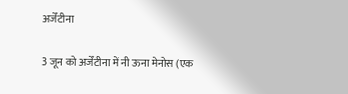अर्जेंटीना

3 जून को अर्जेंटीना में नी ऊना मेनोस (एक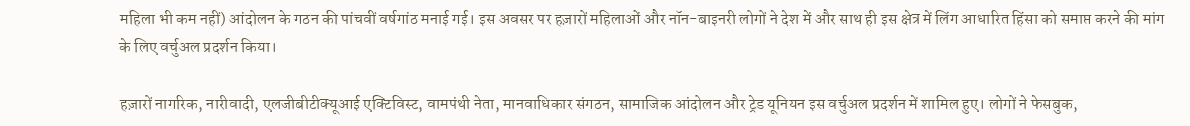महिला भी कम नहीं) आंदोलन के गठन की पांचवीं वर्षगांठ मनाई गई। इस अवसर पर हज़ारों महिलाओं और नॉन-बाइनरी लोगों ने देश में और साथ ही इस क्षेत्र में लिंग आधारित हिंसा को समाप्त करने की मांग के लिए वर्चुअल प्रदर्शन किया।

हज़ारों नागरिक, नारीवादी, एलजीबीटीक्यूआई एक्टिविस्ट, वामपंथी नेता, मानवाधिकार संगठन, सामाजिक आंदोलन और ट्रेड यूनियन इस वर्चुअल प्रदर्शन में शामिल हुए। लोगों ने फेसबुक,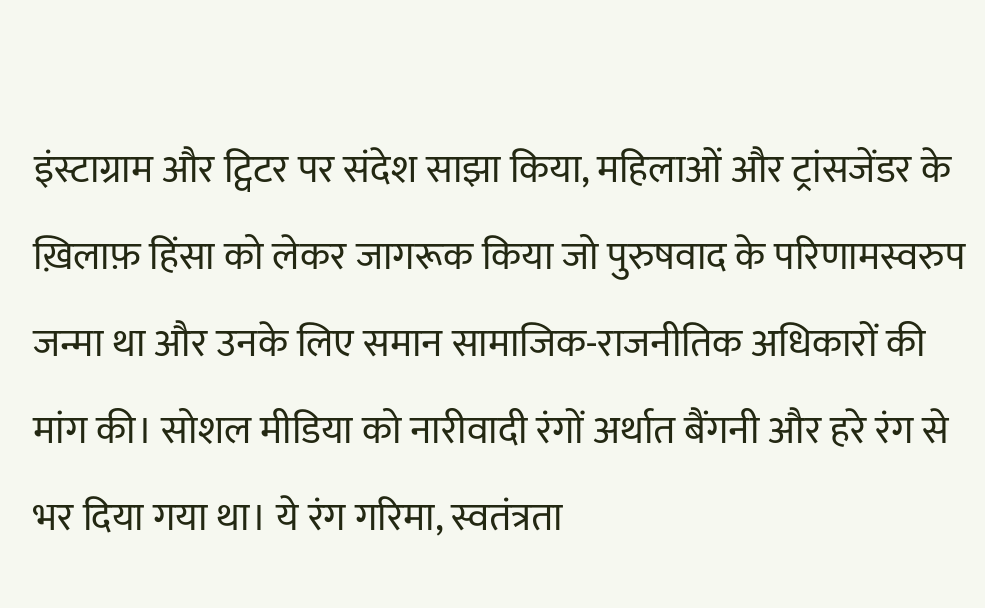इंस्टाग्राम और ट्विटर पर संदेश साझा किया, महिलाओं और ट्रांसजेंडर के ख़िलाफ़ हिंसा को लेकर जागरूक किया जो पुरुषवाद के परिणामस्वरुप जन्मा था और उनके लिए समान सामाजिक-राजनीतिक अधिकारों की मांग की। सोशल मीडिया को नारीवादी रंगों अर्थात बैंगनी और हरे रंग से भर दिया गया था। ये रंग गरिमा, स्वतंत्रता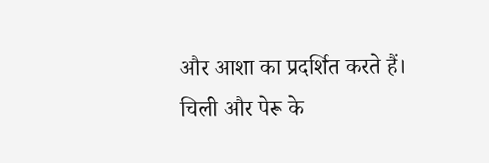और आशा का प्रदर्शित करते हैं। चिली और पेरू के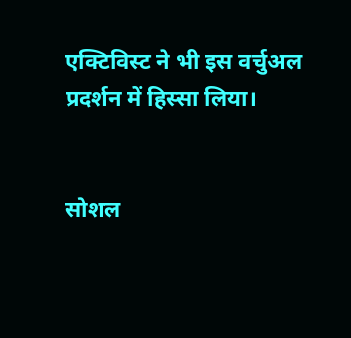एक्टिविस्ट ने भी इस वर्चुअल प्रदर्शन में हिस्सा लिया।


सोशल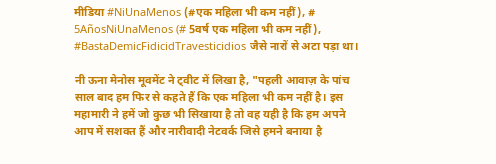मीडिया #NiUnaMenos (#एक महिला भी कम नहीं), # 5AñosNiUnaMenos (# 5वर्ष एक महिला भी कम नहीं), #BastaDemicFidicidTravesticidios जैसे नारों से अटा पड़ा था।

नी ऊना मेनोस मूवमेंट ने ट्वीट में लिखा है, "पहली आवाज़ के पांच साल बाद हम फिर से कहते हैं कि एक महिला भी कम नहीं है। इस महामारी ने हमें जो कुछ भी सिखाया है तो वह यही है कि हम अपने आप में सशक्त हैं और नारीवादी नेटवर्क जिसे हमने बनाया है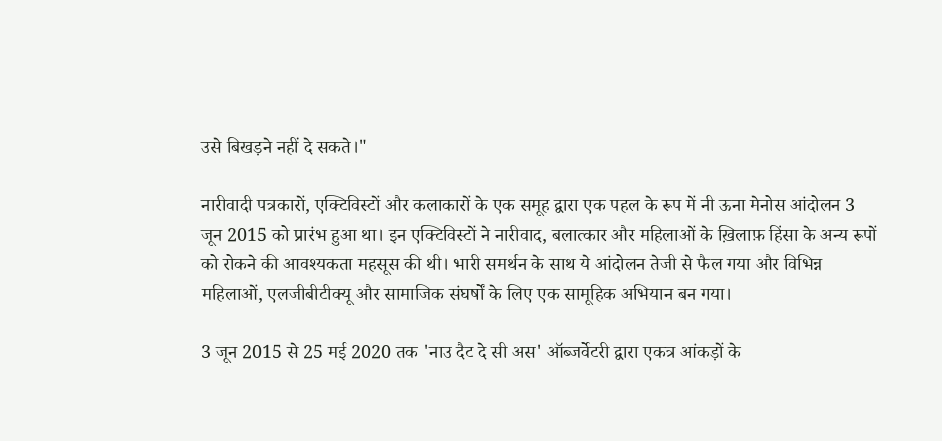उसे बिखड़ने नहीं दे सकते।"

नारीवादी पत्रकारों, एक्टिविस्टों और कलाकारों के एक समूह द्वारा एक पहल के रूप में नी ऊना मेनोस आंदोलन 3 जून 2015 को प्रारंभ हुआ था। इन एक्टिविस्टों ने नारीवाद, बलात्कार और महिलाओं के ख़िलाफ़ हिंसा के अन्य रूपों को रोकने की आवश्यकता महसूस की थी। भारी समर्थन के साथ ये आंदोलन तेजी से फैल गया और विभिन्न महिलाओं, एलजीबीटीक्यू और सामाजिक संघर्षों के लिए एक सामूहिक अभियान बन गया।

3 जून 2015 से 25 मई 2020 तक 'नाउ दैट दे सी अस' ऑब्जर्वेटरी द्वारा एकत्र आंकड़ों के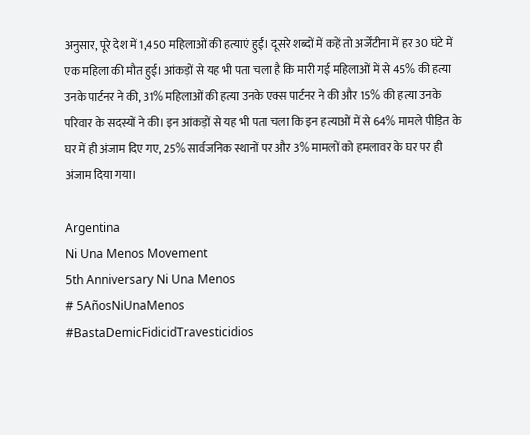अनुसार, पूरे देश में 1,450 महिलाओं की हत्याएं हुईं। दूसरे शब्दों में कहें तो अर्जेंटीना में हर 30 घंटे में एक महिला की मौत हुई। आंकड़ों से यह भी पता चला है कि मारी गई महिलाओं में से 45% की हत्या उनके पार्टनर ने की, 31% महिलाओं की हत्या उनके एक्स पार्टनर ने की और 15% की हत्या उनके परिवार के सदस्यों ने की। इन आंकड़ों से यह भी पता चला कि इन हत्याओं में से 64% मामले पीड़ित के घर में ही अंजाम दिए गए, 25% सार्वजनिक स्थानों पर और 3% मामलों को हमलावर के घर पर ही अंजाम दिया गया।

Argentina
Ni Una Menos Movement
5th Anniversary Ni Una Menos
# 5AñosNiUnaMenos
#BastaDemicFidicidTravesticidios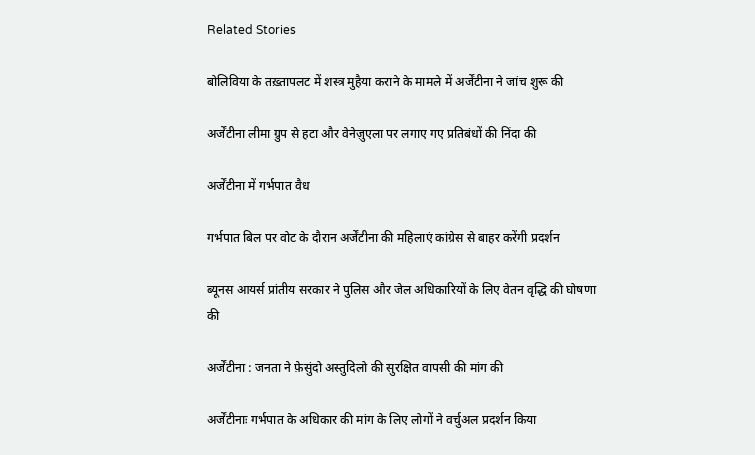Related Stories

बोलिविया के तख़्तापलट में शस्त्र मुहैया कराने के मामले में अर्जेंटीना ने जांच शुरू की

अर्जेंटीना लीमा ग्रुप से हटा और वेनेज़ुएला पर लगाए गए प्रतिबंधों की निंदा की

अर्जेंटीना में गर्भपात वैध

गर्भपात बिल पर वोट के दौरान अर्जेंटीना की महिलाएं कांग्रेस से बाहर करेंगी प्रदर्शन

ब्यूनस आयर्स प्रांतीय सरकार ने पुलिस और जेल अधिकारियों के लिए वेतन वृद्धि की घोषणा की

अर्जेंटीना : जनता ने फ़ेसुंदो अस्तुदिलो की सुरक्षित वापसी की मांग की

अर्जेंटीनाः गर्भपात के अधिकार की मांग के लिए लोगों ने वर्चुअल प्रदर्शन किया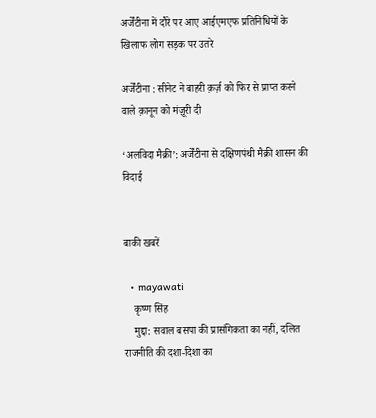अर्जेंटीना में दौरे पर आए आईएमएफ प्रतिनिधियों के खिलाफ लोग सड़क पर उतरे

अर्जेंटीना : सीनेट ने बाहरी क़र्ज़ को फिर से प्राप्त करने वाले क़ानून को मंज़ूरी दी

‘अलविदा मैक्री’: अर्जेंटीना से दक्षिणपंथी मैक्री शासन की विदाई


बाकी खबरें

  • mayawati
    कृष्ण सिंह
    मुद्दा: सवाल बसपा की प्रासंगिकता का नहीं, दलित राजनीति की दशा-दिशा का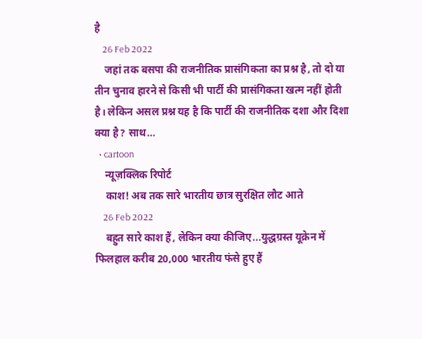है
    26 Feb 2022
    जहां तक बसपा की राजनीतिक प्रासंगिकता का प्रश्न है, तो दो या तीन चुनाव हारने से किसी भी पार्टी की प्रासंगिकता खत्म नहीं होती है। लेकिन असल प्रश्न यह है कि पार्टी की राजनीतिक दशा और दिशा क्या है? साथ…
  • cartoon
    न्यूज़क्लिक रिपोर्ट
    काश! अब तक सारे भारतीय छात्र सुरक्षित लौट आते
    26 Feb 2022
    बहुत सारे काश हैं, लेकिन क्या कीजिए...युद्धग्रस्त यूक्रेन में फिलहाल करीब 20,000 भारतीय फंसे हुए हैं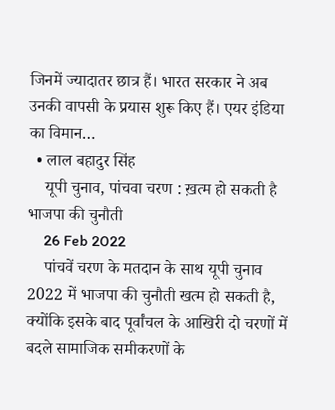जिनमें ज्यादातर छात्र हैं। भारत सरकार ने अब उनकी वापसी के प्रयास शुरू किए हैं। एयर इंडिया का विमान…
  • लाल बहादुर सिंह
    यूपी चुनाव, पांचवा चरण : ख़त्म हो सकती है भाजपा की चुनौती
    26 Feb 2022
    पांचवें चरण के मतदान के साथ यूपी चुनाव 2022 में भाजपा की चुनौती खत्म हो सकती है, क्योंकि इसके बाद पूर्वांचल के आखिरी दो चरणों में बदले सामाजिक समीकरणों के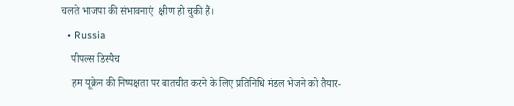चलते भाजपा की संभावनाएं  क्षीण हो चुकी हैं।
  • Russia
    पीपल्स डिस्पैच
    हम यूक्रेन की निष्पक्षता पर बातचीत करने के लिए प्रतिनिधि मंडल भेजने को तैयार-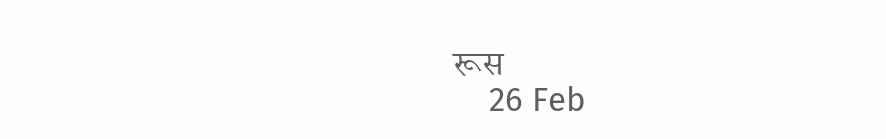रूस
    26 Feb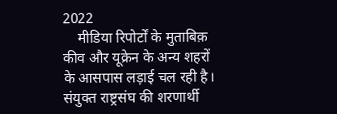2022
    मीडिया रिपोर्टों के मुताबिक़ कीव और यूक्रेन के अन्य शहरों के आसपास लड़ाई चल रही है। संयुक्त राष्ट्रसंघ की शरणार्थी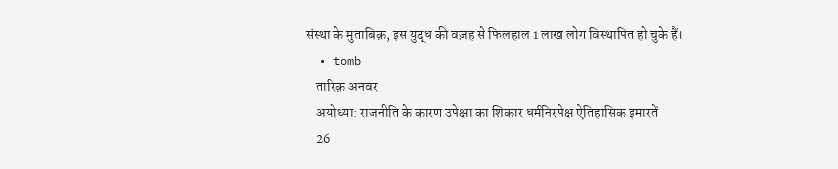संस्था के मुताबिक़, इस युद्ध की वज़ह से फिलहाल 1 लाख लोग विस्थापित हो चुके हैं।
  • tomb
    तारिक़ अनवर
    अयोध्या: राजनीति के कारण उपेक्षा का शिकार धर्मनिरपेक्ष ऐतिहासिक इमारतें
    26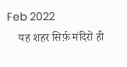Feb 2022
    यह शहर सिर्फ़ मंदिरों ही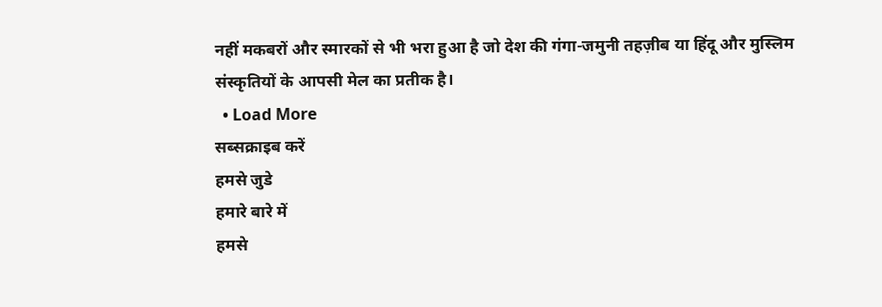नहीं मकबरों और स्मारकों से भी भरा हुआ है जो देश की गंगा-जमुनी तहज़ीब या हिंदू और मुस्लिम संस्कृतियों के आपसी मेल का प्रतीक है।
  • Load More
सब्सक्राइब करें
हमसे जुडे
हमारे बारे में
हमसे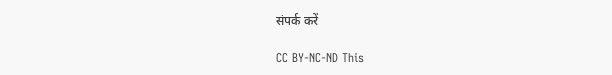संपर्क करें

CC BY-NC-ND This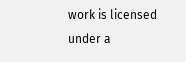work is licensed under a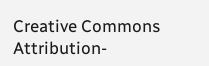Creative Commons Attribution-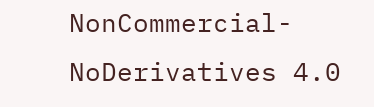NonCommercial-NoDerivatives 4.0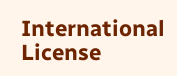International License